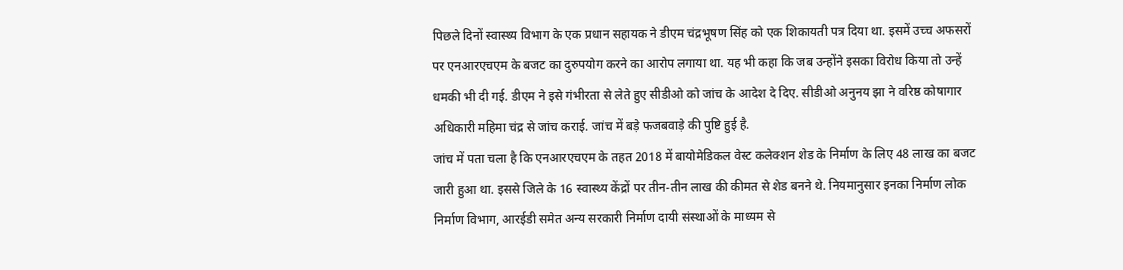पिछले दिनों स्वास्थ्य विभाग के एक प्रधान सहायक ने डीएम चंद्रभूषण सिंह को एक शिकायती पत्र दिया था. इसमें उच्च अफसरों पर एनआरएचएम के बजट का दुरुपयोग करने का आरोप लगाया था. यह भी कहा कि जब उन्होंने इसका विरोध किया तो उन्हें धमकी भी दी गई. डीएम ने इसे गंभीरता से लेते हुए सीडीओ को जांच के आदेश दे दिए. सीडीओ अनुनय झा ने वरिष्ठ कोषागार अधिकारी महिमा चंद्र से जांच कराई. जांच में बड़े फजबवाड़े की पुष्टि हुई है.
जांच में पता चला है कि एनआरएचएम के तहत 2018 में बायोमेडिकल वेस्ट कलेक्शन शेड के निर्माण के लिए 48 लाख का बजट जारी हुआ था. इससे जिले के 16 स्वास्थ्य केंद्रों पर तीन-तीन लाख की कीमत से शेड बनने थे. नियमानुसार इनका निर्माण लोक निर्माण विभाग, आरईडी समेत अन्य सरकारी निर्माण दायी संस्थाओं के माध्यम से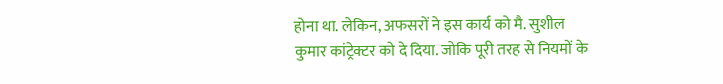होना था. लेकिन, अफसरों ने इस कार्य को मै. सुशील कुमार कांट्रेक्टर को दे दिया. जोकि पूरी तरह से नियमों के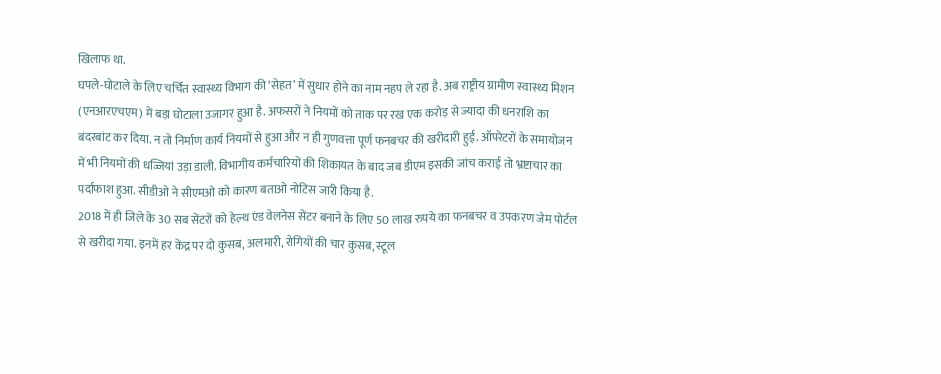खिलाफ था.
घपले-घोटाले के लिए चर्चित स्वास्थ्य विभाग की ‘सेहत’ में सुधार होने का नाम नहप ले रहा है. अब राष्ट्रीय ग्रामीण स्वास्थ्य मिशन (एनआरएचएम) में बड़ा घोटाला उजागर हुआ है. अफसरों ने नियमों को ताक पर रख एक करोड़ से ज्यादा की धनराशि का बंदरबांट कर दिया. न तो निर्माण कार्य नियमों से हुआ और न ही गुणवत्ता पूर्ण फनबचर की खरीदारी हुई. ऑपरेटरों के समायोजन में भी नियमों की धज्जियां उड़ा डाली. विभागीय कर्मचारियों की शिकायत के बाद जब डीएम इसकी जांच कराई तो भ्रष्टाचार का पर्दाफाश हुआ. सीडीओ ने सीएमओ को कारण बताओ नोटिस जारी किया है.
2018 में ही जिले के 30 सब सेंटरों को हेल्थ एंड वेलनेस सेंटर बनाने के लिए 50 लाख रुपये का फनबचर व उपकरण जेम पोर्टल से खरीदा गया. इनमें हर केंद्र पर दो कुसब, अलमारी, रोगियों की चार कुसब, स्टूल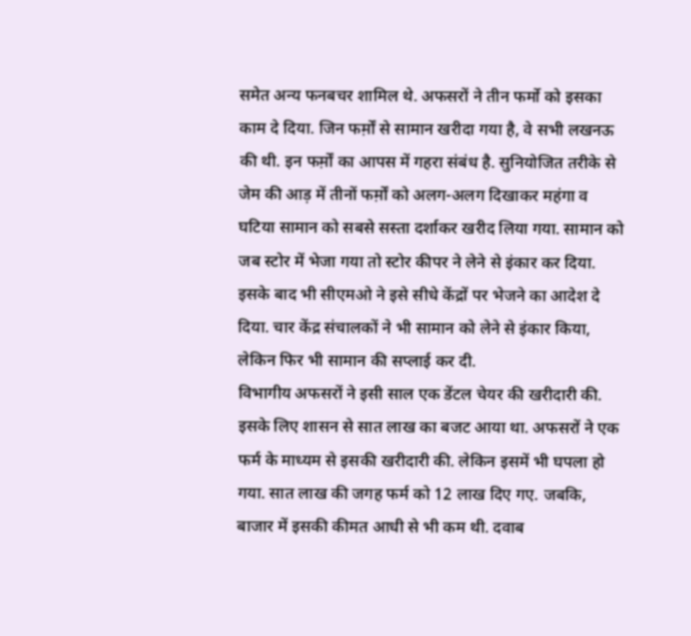समेत अन्य फनबचर शामिल थे. अफसरों ने तीन फर्मो को इसका काम दे दिया. जिन फर्म़ों से सामान खरीदा गया है, वे सभी लखनऊ की थी. इन फर्म़ों का आपस में गहरा संबंध है. सुनियोजित तरीके से जेम की आड़ में तीनों फर्म़ों को अलग-अलग दिखाकर महंगा व घटिया सामान को सबसे सस्ता दर्शाकर खरीद लिया गया. सामान को जब स्टोर में भेजा गया तो स्टोर कीपर ने लेने से इंकार कर दिया. इसके बाद भी सीएमओ ने इसे सीधे केंद्रों पर भेजने का आदेश दे दिया. चार केंद्र संचालकों ने भी सामान को लेने से इंकार किया, लेकिन फिर भी सामान की सप्लाई कर दी.
विभागीय अफसरों ने इसी साल एक डेंटल चेयर की खरीदारी की. इसके लिए शासन से सात लाख का बजट आया था. अफसरों ने एक फर्म के माध्यम से इसकी खरीदारी की. लेकिन इसमें भी घपला हो गया. सात लाख की जगह फर्म को 12 लाख दिए गए. जबकि, बाजार में इसकी कीमत आधी से भी कम थी. दवाब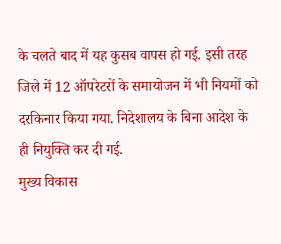के चलते बाद में यह कुसब वापस हो गई. इसी तरह जिले में 12 ऑपरेटरों के समायोजन में भी नियमों को दरकिनार किया गया. निदेशालय के बिना आदेश के ही नियुक्ति कर दी गई.
मुख्य विकास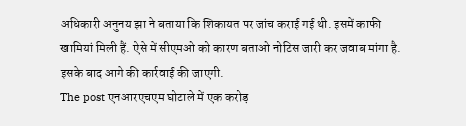अधिकारी अनुनय झा ने बताया कि शिकायत पर जांच कराई गई थी. इसमें काफी खामियां मिली हैं. ऐसे में सीएमओ को कारण बताओ नोटिस जारी कर जवाब मांगा है. इसके बाद आगे की कार्रवाई की जाएगी.
The post एनआरएचएम घोटाले में एक करोड़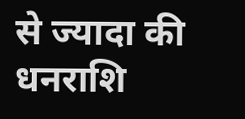से ज्यादा की धनराशि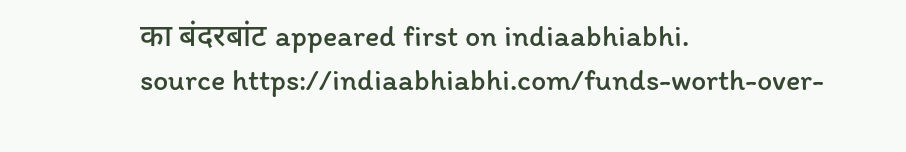का बंदरबांट appeared first on indiaabhiabhi.
source https://indiaabhiabhi.com/funds-worth-over-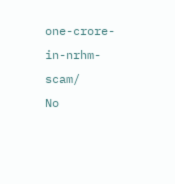one-crore-in-nrhm-scam/
No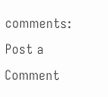comments:
Post a Comment